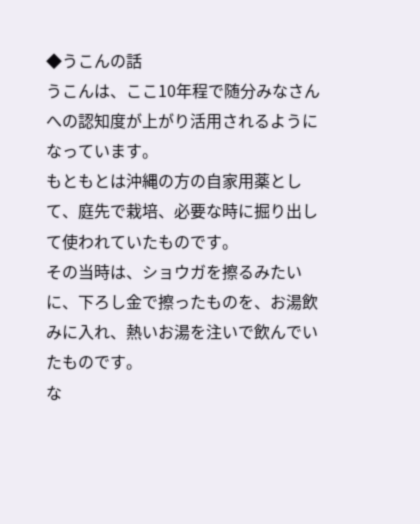◆うこんの話
うこんは、ここ10年程で随分みなさんへの認知度が上がり活用されるようになっています。
もともとは沖縄の方の自家用薬として、庭先で栽培、必要な時に掘り出して使われていたものです。
その当時は、ショウガを擦るみたいに、下ろし金で擦ったものを、お湯飲みに入れ、熱いお湯を注いで飲んでいたものです。
な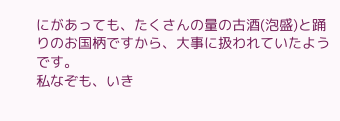にがあっても、たくさんの量の古酒(泡盛)と踊りのお国柄ですから、大事に扱われていたようです。
私なぞも、いき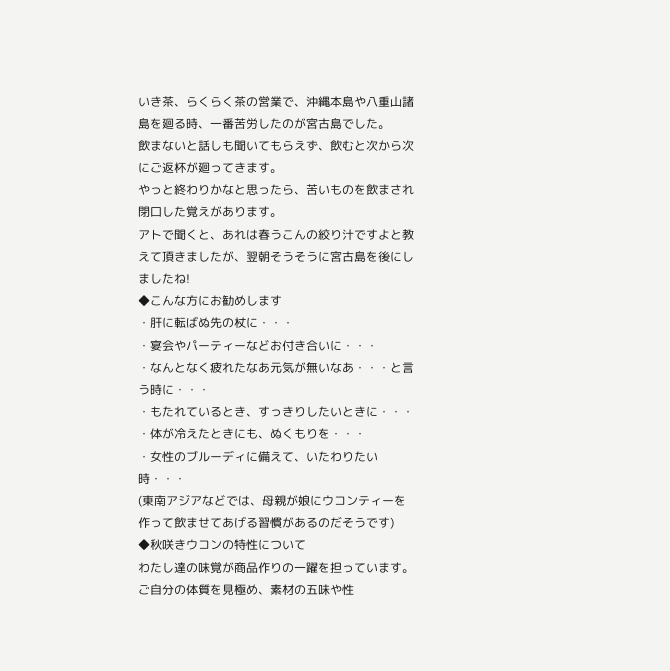いき茶、らくらく茶の営業で、沖縄本島や八重山諸島を廻る時、一番苦労したのが宮古島でした。
飲まないと話しも聞いてもらえず、飲むと次から次にご返杯が廻ってきます。
やっと終わりかなと思ったら、苦いものを飲まされ閉口した覚えがあります。
アトで聞くと、あれは春うこんの絞り汁ですよと教えて頂きましたが、翌朝そうそうに宮古島を後にしましたね!
◆こんな方にお勧めします
・肝に転ばぬ先の杖に・・・
・宴会やパーティーなどお付き合いに・・・
・なんとなく疲れたなあ元気が無いなあ・・・と言う時に・・・
・もたれているとき、すっきりしたいときに・・・
・体が冷えたときにも、ぬくもりを・・・
・女性のブルーディに備えて、いたわりたい時・・・
(東南アジアなどでは、母親が娘にウコンティーを作って飲ませてあげる習慣があるのだそうです)
◆秋咲きウコンの特性について
わたし達の味覚が商品作りの一躍を担っています。
ご自分の体質を見極め、素材の五味や性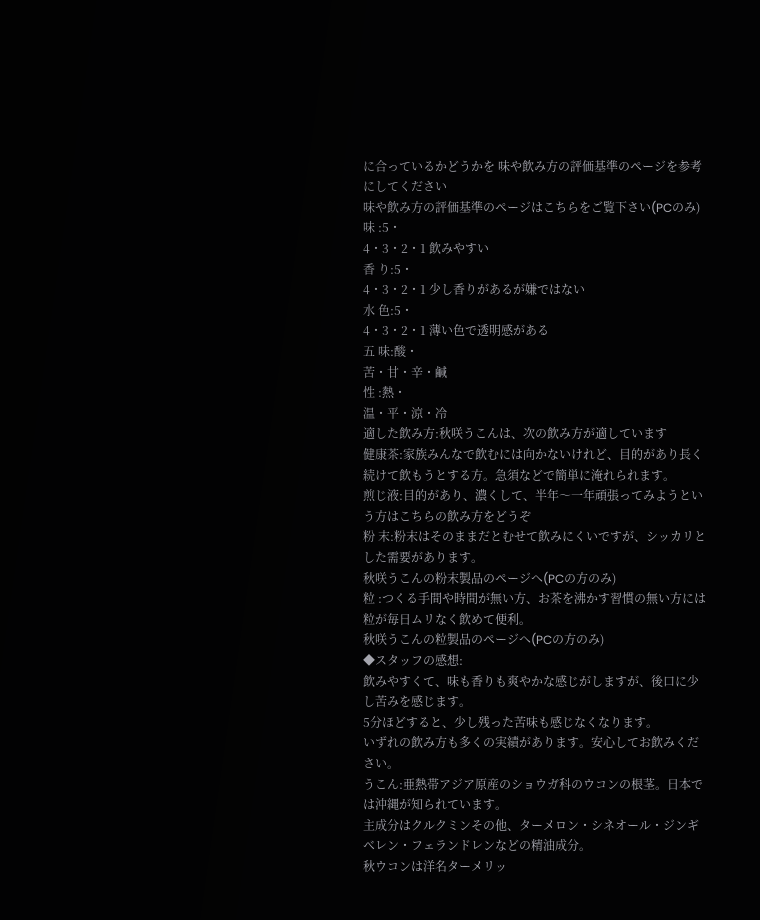に合っているかどうかを 味や飲み方の評価基準のページを参考にしてください
味や飲み方の評価基準のページはこちらをご覧下さい(PCのみ)
味 :5・
4・3・2・1 飲みやすい
香 り:5・
4・3・2・1 少し香りがあるが嫌ではない
水 色:5・
4・3・2・1 薄い色で透明感がある
五 味:酸・
苦・甘・辛・鹹
性 :熱・
温・平・涼・冷
適した飲み方:秋咲うこんは、次の飲み方が適しています
健康茶:家族みんなで飲むには向かないけれど、目的があり長く続けて飲もうとする方。急須などで簡単に淹れられます。
煎じ液:目的があり、濃くして、半年〜一年頑張ってみようという方はこちらの飲み方をどうぞ
粉 末:粉末はそのままだとむせて飲みにくいですが、シッカリとした需要があります。
秋咲うこんの粉末製品のページへ(PCの方のみ)
粒 :つくる手間や時間が無い方、お茶を沸かす習慣の無い方には粒が毎日ムリなく飲めて便利。
秋咲うこんの粒製品のページへ(PCの方のみ)
◆スタッフの感想:
飲みやすくて、味も香りも爽やかな感じがしますが、後口に少し苦みを感じます。
5分ほどすると、少し残った苦味も感じなくなります。
いずれの飲み方も多くの実績があります。安心してお飲みください。
うこん:亜熱帯アジア原産のショウガ科のウコンの根茎。日本では沖縄が知られています。
主成分はクルクミンその他、ターメロン・シネオール・ジンギベレン・フェランドレンなどの精油成分。
秋ウコンは洋名ターメリッ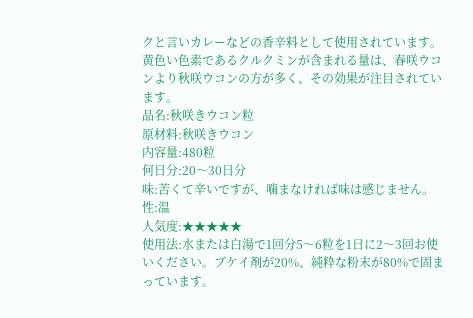クと言いカレーなどの香辛料として使用されています。
黄色い色素であるクルクミンが含まれる量は、春咲ウコンより秋咲ウコンの方が多く、その効果が注目されています。
品名:秋咲きウコン粒
原材料:秋咲きウコン
内容量:480粒
何日分:20〜30日分
味:苦くて辛いですが、噛まなければ味は感じません。
性:温
人気度:★★★★★
使用法:水または白湯で1回分5〜6粒を1日に2〜3回お使いください。ブケイ剤が20%、純粋な粉末が80%で固まっています。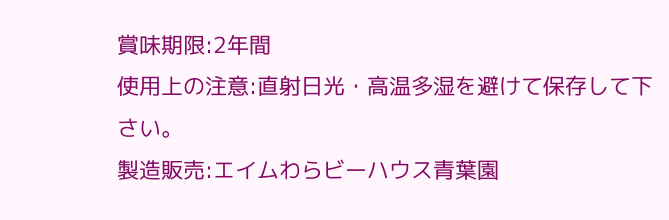賞味期限:2年間
使用上の注意:直射日光・高温多湿を避けて保存して下さい。
製造販売:エイムわらビーハウス青葉園